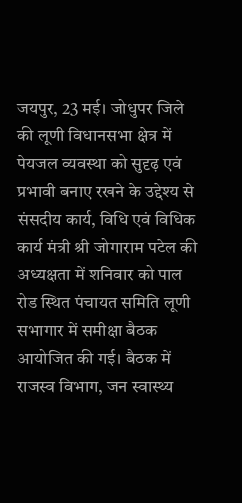जयपुर, 23 मई। जोधुपर जिले की लूणी विधानसभा क्षेत्र में पेयजल व्यवस्था को सुदृढ़ एवं प्रभावी बनाए रखने के उद्देश्य से संसदीय कार्य, विधि एवं विधिक कार्य मंत्री श्री जोगाराम पटेल की अध्यक्षता में शनिवार को पाल रोड स्थित पंचायत समिति लूणी सभागार में समीक्षा बैठक आयोजित की गई। बैठक में राजस्व विभाग, जन स्वास्थ्य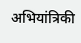अभियांत्रिकी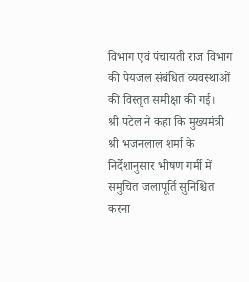विभाग एवं पंचायती राज विभाग की पेयजल संबंधित व्यवस्थाओं की विस्तृत समीक्षा की गई।
श्री पटेल ने कहा कि मुख्यमंत्री श्री भजनलाल शर्मा के निर्देशानुसार भीषण गर्मी में समुचित जलापूर्ति सुनिश्चित करना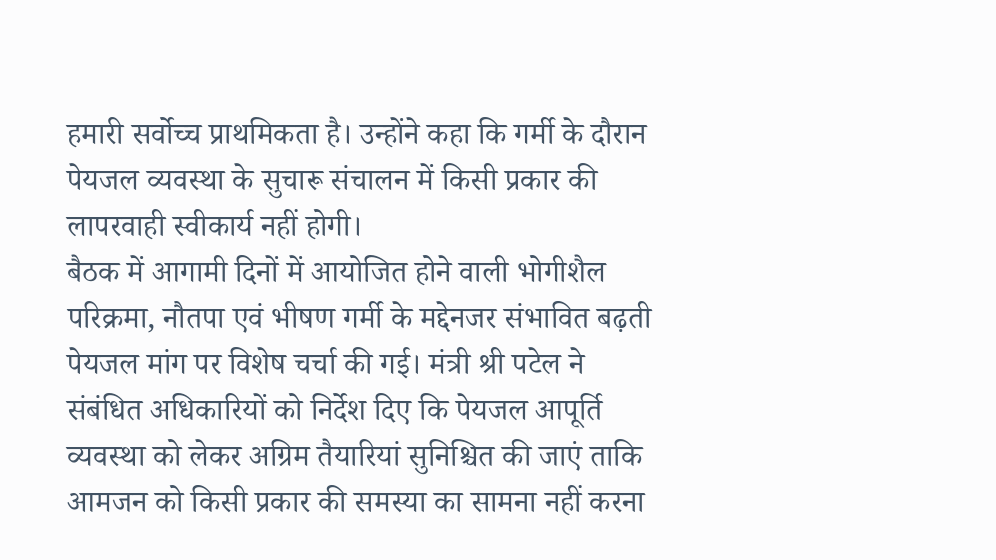हमारी सर्वोच्च प्राथमिकता है। उन्होंने कहा कि गर्मी के दौरान पेयजल व्यवस्था के सुचारू संचालन में किसी प्रकार की लापरवाही स्वीकार्य नहीं होगी।
बैठक में आगामी दिनों में आयोजित होने वाली भोगीशैल परिक्रमा, नौतपा एवं भीषण गर्मी के मद्देनजर संभावित बढ़ती पेयजल मांग पर विशेष चर्चा की गई। मंत्री श्री पटेल ने संबंधित अधिकारियों को निर्देश दिए कि पेयजल आपूर्ति व्यवस्था को लेकर अग्रिम तैयारियां सुनिश्चित की जाएं ताकि आमजन को किसी प्रकार की समस्या का सामना नहीं करना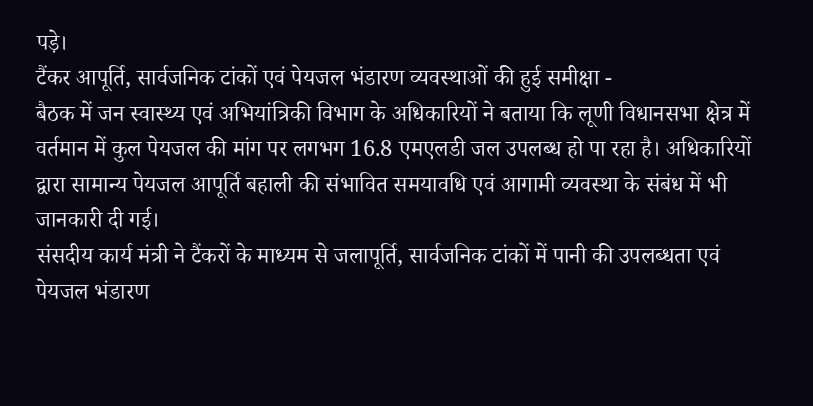पड़े।
टैंकर आपूर्ति, सार्वजनिक टांकों एवं पेयजल भंडारण व्यवस्थाओं की हुई समीक्षा -
बैठक में जन स्वास्थ्य एवं अभियांत्रिकी विभाग के अधिकारियों ने बताया कि लूणी विधानसभा क्षेत्र में वर्तमान में कुल पेयजल की मांग पर लगभग 16.8 एमएलडी जल उपलब्ध हो पा रहा है। अधिकारियों द्वारा सामान्य पेयजल आपूर्ति बहाली की संभावित समयावधि एवं आगामी व्यवस्था के संबंध में भी जानकारी दी गई।
संसदीय कार्य मंत्री ने टैंकरों के माध्यम से जलापूर्ति, सार्वजनिक टांकों में पानी की उपलब्धता एवं पेयजल भंडारण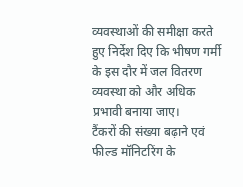व्यवस्थाओं की समीक्षा करते हुए निर्देश दिए कि भीषण गर्मी के इस दौर में जल वितरण व्यवस्था को और अधिक प्रभावी बनाया जाए।
टैंकरों की संख्या बढ़ाने एवं फील्ड मॉनिटरिंग के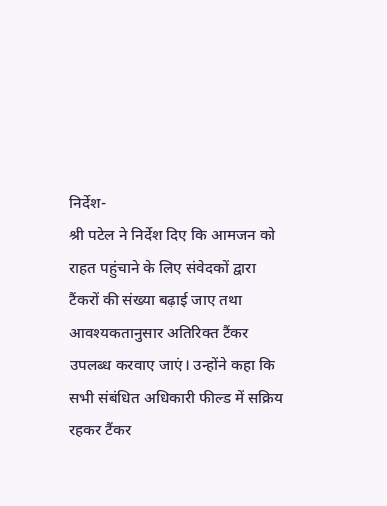निर्देश-
श्री पटेल ने निर्देश दिए कि आमजन को राहत पहुंचाने के लिए संवेदकों द्वारा टैंकरों की संख्या बढ़ाई जाए तथा आवश्यकतानुसार अतिरिक्त टैंकर उपलब्ध करवाए जाएं। उन्होंने कहा कि सभी संबंधित अधिकारी फील्ड में सक्रिय रहकर टैंकर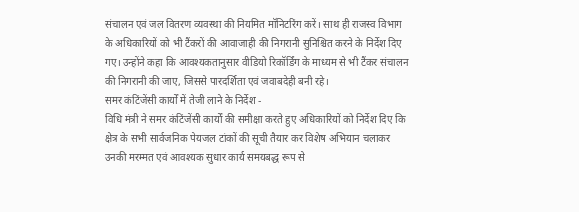संचालन एवं जल वितरण व्यवस्था की नियमित मॉनिटरिंग करें। साथ ही राजस्व विभाग के अधिकारियों को भी टैंकरों की आवाजाही की निगरानी सुनिश्चित करने के निर्देश दिए गए। उन्होंने कहा कि आवश्यकतानुसार वीडियो रिकॉर्डिंग के माध्यम से भी टैंकर संचालन की निगरानी की जाए, जिससे पारदर्शिता एवं जवाबदेही बनी रहे।
समर कंटिंजेंसी कार्यों में तेजी लाने के निर्देश -
विधि मंत्री ने समर कंटिंजेंसी कार्यों की समीक्षा करते हुए अधिकारियों को निर्देश दिए कि क्षेत्र के सभी सार्वजनिक पेयजल टांकों की सूची तैयार कर विशेष अभियान चलाकर उनकी मरम्मत एवं आवश्यक सुधार कार्य समयबद्ध रूप से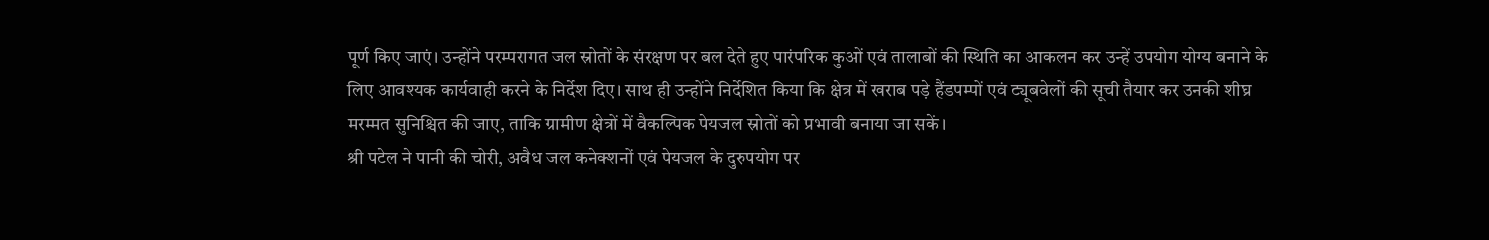पूर्ण किए जाएं। उन्होंने परम्परागत जल स्रोतों के संरक्षण पर बल देते हुए पारंपरिक कुओं एवं तालाबों की स्थिति का आकलन कर उन्हें उपयोग योग्य बनाने के लिए आवश्यक कार्यवाही करने के निर्देश दिए। साथ ही उन्होंने निर्देशित किया कि क्षेत्र में खराब पड़े हैंडपम्पों एवं ट्यूबवेलों की सूची तैयार कर उनकी शीघ्र मरम्मत सुनिश्चित की जाए, ताकि ग्रामीण क्षेत्रों में वैकल्पिक पेयजल स्रोतों को प्रभावी बनाया जा सकें।
श्री पटेल ने पानी की चोरी, अवैध जल कनेक्शनों एवं पेयजल के दुरुपयोग पर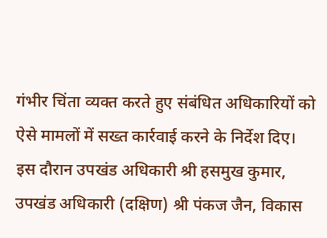गंभीर चिंता व्यक्त करते हुए संबंधित अधिकारियों को ऐसे मामलों में सख्त कार्रवाई करने के निर्देश दिए।
इस दौरान उपखंड अधिकारी श्री हसमुख कुमार, उपखंड अधिकारी (दक्षिण) श्री पंकज जैन, विकास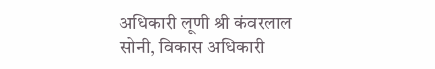अधिकारी लूणी श्री कंवरलाल सोनी, विकास अधिकारी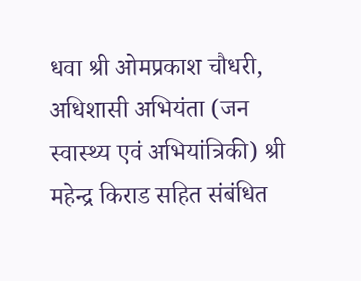धवा श्री ओमप्रकाश चौधरी, अधिशासी अभियंता (जन स्वास्थ्य एवं अभियांत्रिकी) श्री महेन्द्र किराड सहित संबंधित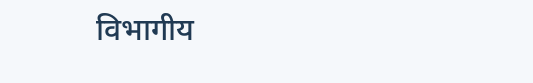विभागीय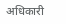अधिकारी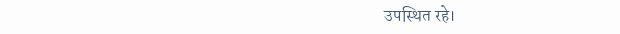उपस्थित रहे।